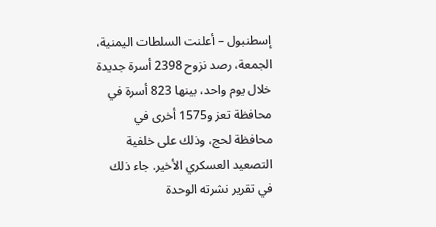إسطنبول – أعلنت السلطات اليمنية، الجمعة، رصد نزوح 2398 أسرة جديدة خلال يوم واحد، بينها 823 أسرة في محافظة تعز و1575 أخرى في محافظة لحج، وذلك على خلفية التصعيد العسكري الأخير. جاء ذلك في تقرير نشرته الوحدة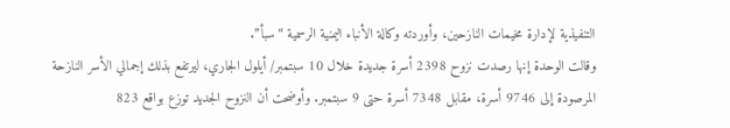التنفيذية لإدارة مخيمات النازحين، وأوردته وكالة الأنباء اليمنية الرسمية “سبأ”.
وقالت الوحدة إنها رصدت نزوح 2398 أسرة جديدة خلال 10 سبتمبر/ أيلول الجاري، ليرتفع بذلك إجمالي الأسر النازحة المرصودة إلى 9746 أسرة، مقابل 7348 أسرة حتى 9 سبتمبر. وأوضحت أن النزوح الجديد توزع بواقع 823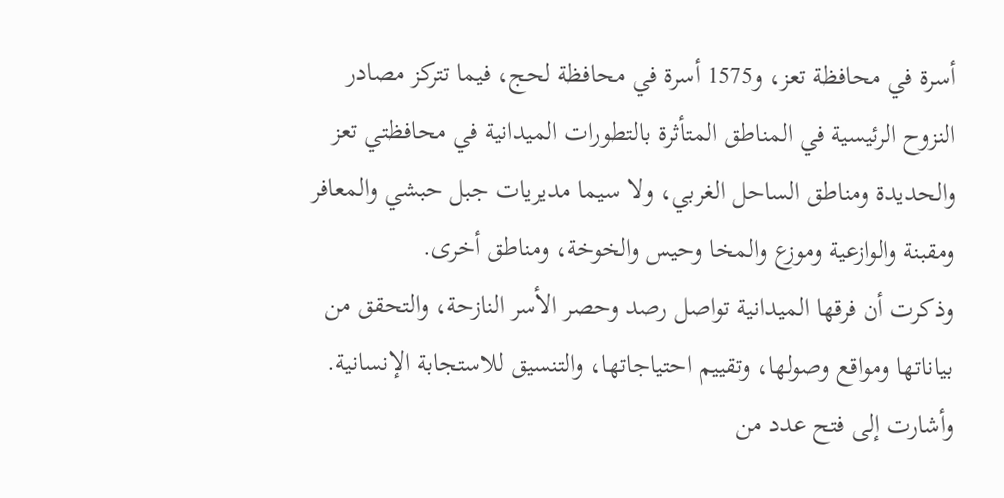أسرة في محافظة تعز، و1575 أسرة في محافظة لحج، فيما تتركز مصادر النزوح الرئيسية في المناطق المتأثرة بالتطورات الميدانية في محافظتي تعز والحديدة ومناطق الساحل الغربي، ولا سيما مديريات جبل حبشي والمعافر ومقبنة والوازعية وموزع والمخا وحيس والخوخة، ومناطق أخرى.
وذكرت أن فرقها الميدانية تواصل رصد وحصر الأسر النازحة، والتحقق من بياناتها ومواقع وصولها، وتقييم احتياجاتها، والتنسيق للاستجابة الإنسانية. وأشارت إلى فتح عدد من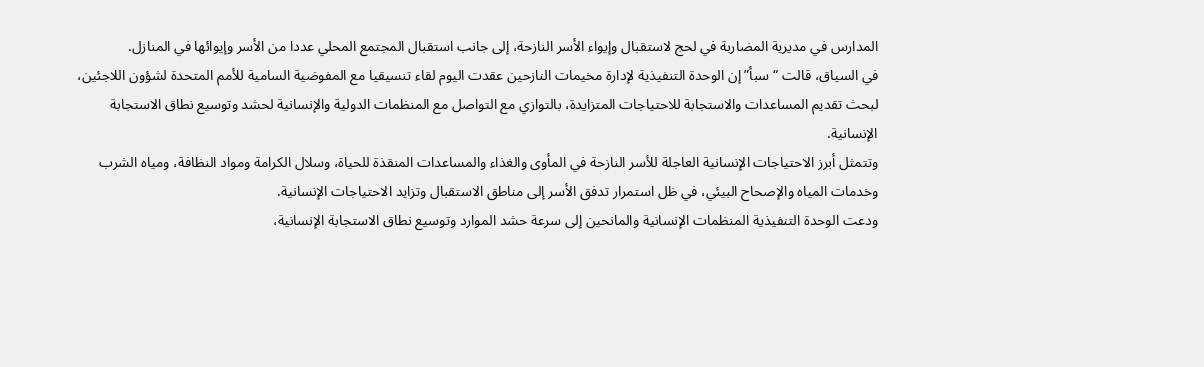المدارس في مديرية المضاربة في لحج لاستقبال وإيواء الأسر النازحة، إلى جانب استقبال المجتمع المحلي عددا من الأسر وإيوائها في المنازل.
في السياق، قالت “سبأ” إن الوحدة التنفيذية لإدارة مخيمات النازحين عقدت اليوم لقاء تنسيقيا مع المفوضية السامية للأمم المتحدة لشؤون اللاجئين، لبحث تقديم المساعدات والاستجابة للاحتياجات المتزايدة، بالتوازي مع التواصل مع المنظمات الدولية والإنسانية لحشد وتوسيع نطاق الاستجابة الإنسانية.
وتتمثل أبرز الاحتياجات الإنسانية العاجلة للأسر النازحة في المأوى والغذاء والمساعدات المنقذة للحياة، وسلال الكرامة ومواد النظافة، ومياه الشرب وخدمات المياه والإصحاح البيئي، في ظل استمرار تدفق الأسر إلى مناطق الاستقبال وتزايد الاحتياجات الإنسانية.
ودعت الوحدة التنفيذية المنظمات الإنسانية والمانحين إلى سرعة حشد الموارد وتوسيع نطاق الاستجابة الإنسانية،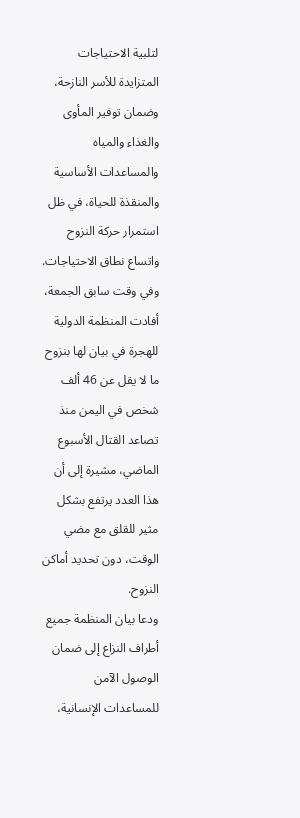لتلبية الاحتياجات المتزايدة للأسر النازحة، وضمان توفير المأوى والغذاء والمياه والمساعدات الأساسية والمنقذة للحياة، في ظل استمرار حركة النزوح واتساع نطاق الاحتياجات.
وفي وقت سابق الجمعة، أفادت المنظمة الدولية للهجرة في بيان لها بنزوح ما لا يقل عن 46 ألف شخص في اليمن منذ تصاعد القتال الأسبوع الماضي، مشيرة إلى أن هذا العدد يرتفع بشكل مثير للقلق مع مضي الوقت، دون تحديد أماكن النزوح.
ودعا بيان المنظمة جميع أطراف النزاع إلى ضمان الوصول الآمن للمساعدات الإنسانية،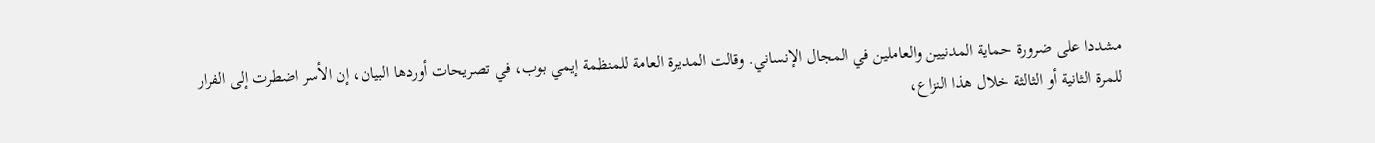مشددا على ضرورة حماية المدنيين والعاملين في المجال الإنساني. وقالت المديرة العامة للمنظمة إيمي بوب، في تصريحات أوردها البيان، إن الأسر اضطرت إلى الفرار للمرة الثانية أو الثالثة خلال هذا النزاع،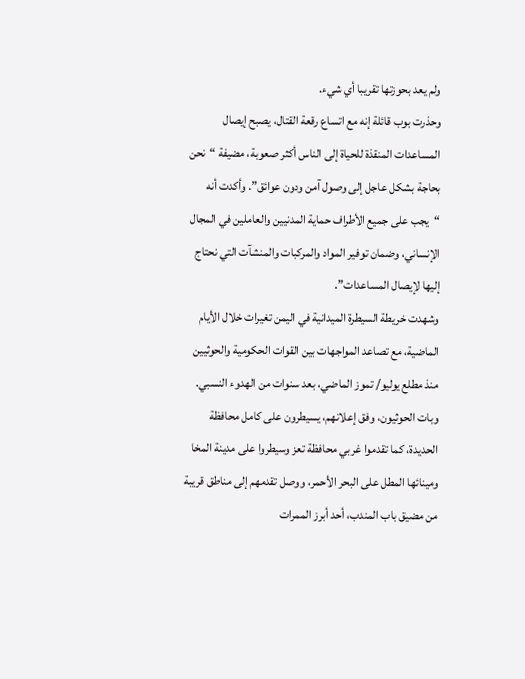ولم يعد بحوزتها تقريبا أي شيء.
وحذرت بوب قائلة إنه مع اتساع رقعة القتال، يصبح إيصال المساعدات المنقذة للحياة إلى الناس أكثر صعوبة، مضيفة “نحن بحاجة بشكل عاجل إلى وصول آمن ودون عوائق”. وأكدت أنه “يجب على جميع الأطراف حماية المدنيين والعاملين في المجال الإنساني، وضمان توفير المواد والمركبات والمنشآت التي نحتاج إليها لإيصال المساعدات”.
وشهدت خريطة السيطرة الميدانية في اليمن تغيرات خلال الأيام الماضية، مع تصاعد المواجهات بين القوات الحكومية والحوثيين منذ مطلع يوليو/ تموز الماضي، بعد سنوات من الهدوء النسبي. وبات الحوثيون، وفق إعلانهم، يسيطرون على كامل محافظة الحديدة، كما تقدموا غربي محافظة تعز وسيطروا على مدينة المخا ومينائها المطل على البحر الأحمر، ووصل تقدمهم إلى مناطق قريبة من مضيق باب المندب، أحد أبرز الممرات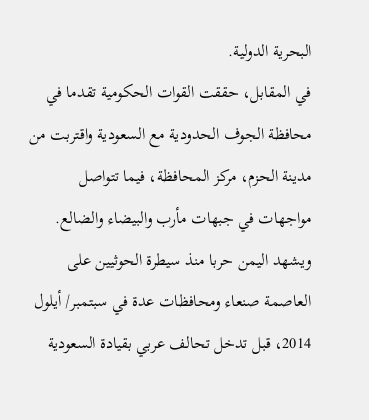البحرية الدولية.
في المقابل، حققت القوات الحكومية تقدما في محافظة الجوف الحدودية مع السعودية واقتربت من مدينة الحزم، مركز المحافظة، فيما تتواصل مواجهات في جبهات مأرب والبيضاء والضالع. ويشهد اليمن حربا منذ سيطرة الحوثيين على العاصمة صنعاء ومحافظات عدة في سبتمبر/ أيلول 2014، قبل تدخل تحالف عربي بقيادة السعودية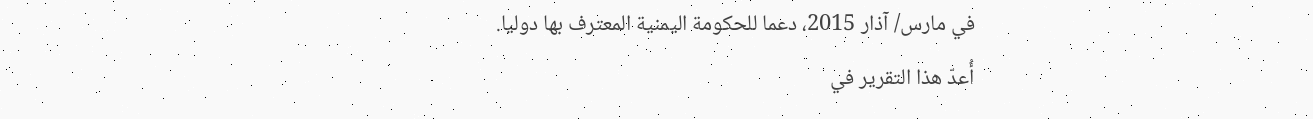في مارس/ آذار 2015، دعما للحكومة اليمنية المعترف بها دوليا.
أُعدّ هذا التقرير في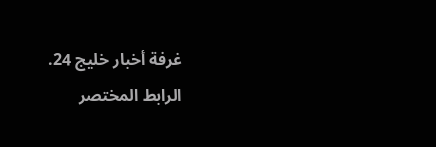غرفة أخبار خليج 24.
الرابط المختصر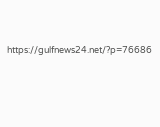https://gulfnews24.net/?p=76686